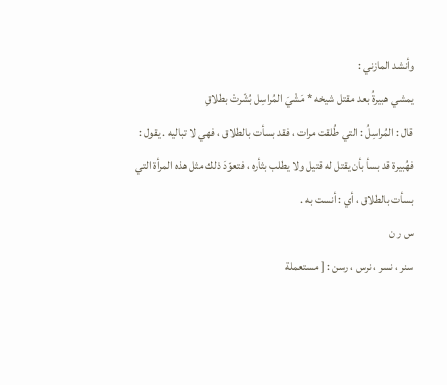وأنشد المازني :
يمشي هبيرةُ بعد مقتل شيخه * مَشْيَ المُراسِل بُشّرتْ بطلاقِ
قال : المُراسِلُ : التي طُلقت مرات ، فقد بسأت بالطلاق ، فهي لا تباليه . يقول :
فهُبيرة قد بسأ بأن يقتل له قتيل ولا يطلب بثأره ، فتعوّدَ ذلك مثل هذه المرأة التي بسأت بالطلاق ، أي : أنست به .
س ر ن
سنر ، نسر ، نرس ، رسن : [ مستعملة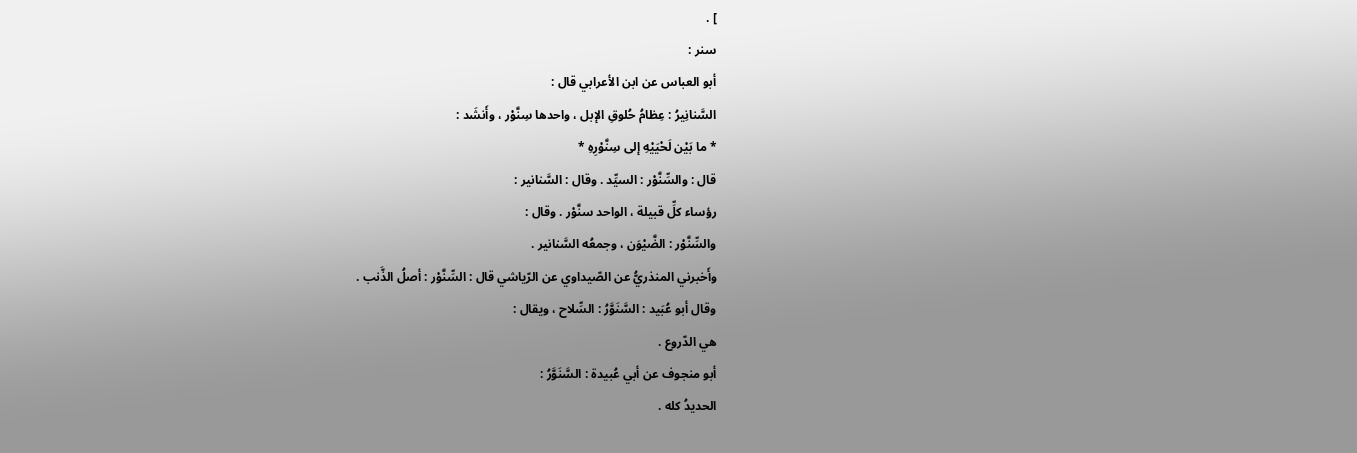] .
سنر :
أبو العباس عن ابن الأعرابي قال :
السَّنانِيرُ : عِظامُ حُلوقِ الإبل ، واحدها سِنَّوْر ، وأَنشَد :
* ما بَيْن لَحْيَيْهِ إلى سِنَّوْرِهِ *
قال : والسِّنَّوْر : السيِّد . وقال : السَّنانير :
رؤساء كلِّ قبيلة ، الواحد سنَّوْر . وقال :
والسِّنَّوْر : الضَّيْوَن ، وجمعُه السَّنانير .
وأَخبرني المنذريُّ عن الصّيداوي عن الرّياشي قال : السِّنَّوْر : أصلُ الذَّنب .
وقال أبو عُبَيد : السَّنَوَّرُ : السِّلاح ، ويقال :
هي الدّروع .
أبو منجوف عن أبي عُبيدة : السَّنَوَّرُ :
الحديدُ كله .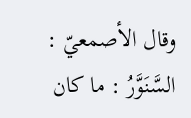وقال الأصمعيّ : السَّنَوَّرُ : ما كان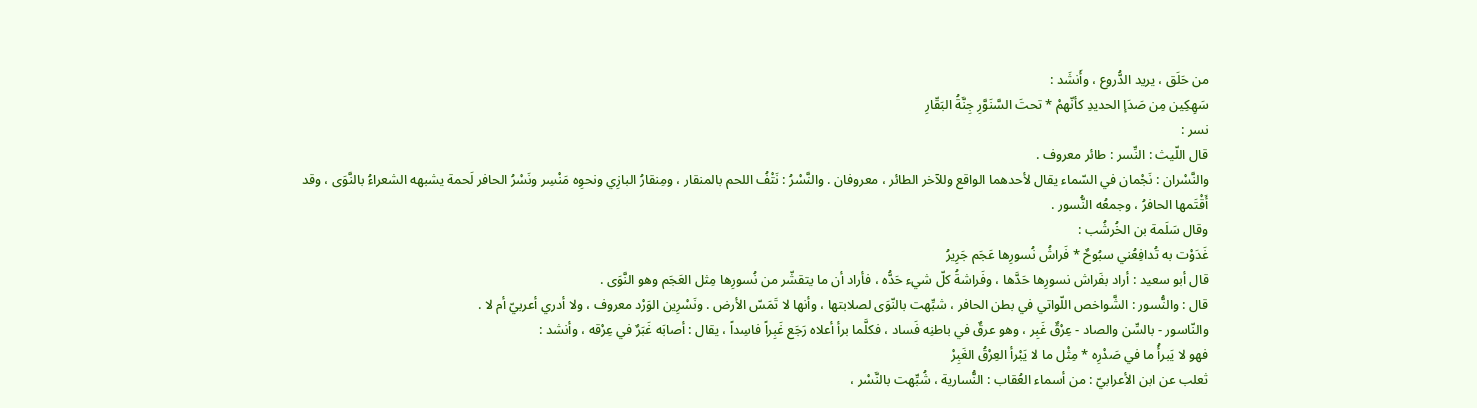من حَلَق ، يريد الدُّروع ، وأَنشَد :
سَهِكِين مِن صَدَإ الحديدِ كأنّهمْ * تحتَ السَّنَوَّرِ جِنَّةُ البَقّارِ
نسر :
قال اللّيث : النِّسر : طائر معروف .
والنَّسْران : نَجْمان في السّماء يقال لأحدهما الواقع وللآخر الطائر ، معروفان . والنَّسْرُ : نَتْفُ اللحم بالمنقار ، ومِنقارُ البازِي ونحوِه مَنْسِر ونَسْرُ الحافر لَحمة يشبهه الشعراءُ بالنَّوَى ، وقد أَقْتَمها الحافرُ ، وجمعُه النُّسور .
وقال سَلَمة بن الخُرشُب :
غَدَوْت به تُدافِعُني سبُوحٌ * فَراشُ نُسورِها عَجَم جَرِيرُ
قال أبو سعيد : أراد بفَراش نسورِها حَدَّها ، وفَراشةُ كلّ شيء حَدُّه ، فأراد أن ما يتقشّر من نُسورِها مِثل العَجَم وهو النَّوَى .
قال : والنُّسور : الشَّواخص اللّواتي في بطن الحافر ، شبِّهت بالنّوَى لصلابتها ، وأنها لا تَمَسّ الأرض . ونَسْرِين الوَرْد معروف ، ولا أدري أعربيّ أم لا .
والنّاسور - بالسِّن والصاد - عِرْقٌ غَبِر ، وهو عرقٌ في باطنِه فَساد ، فكلَّما برأ أعلاه رَجَع غَبِراً فاسِداً ، يقال : أصابَه غَبَرٌ في عِرْقه ، وأنشد :
فهو لا يَبرأُ ما في صَدْرِه * مِثْل ما لا يَبْرأ العِرْقُ الغَبِرْ
ثعلب عن ابن الأعرابيّ : من أسماء العُقاب : النُّسارية ، شُبِّهت بالنَّسْر ،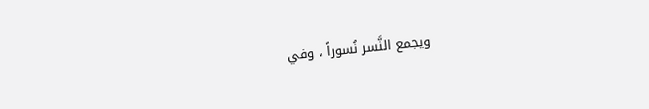ويجمع النَّسر نُسوراً ، وفي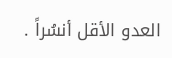العدو الأقل أنسُراً .